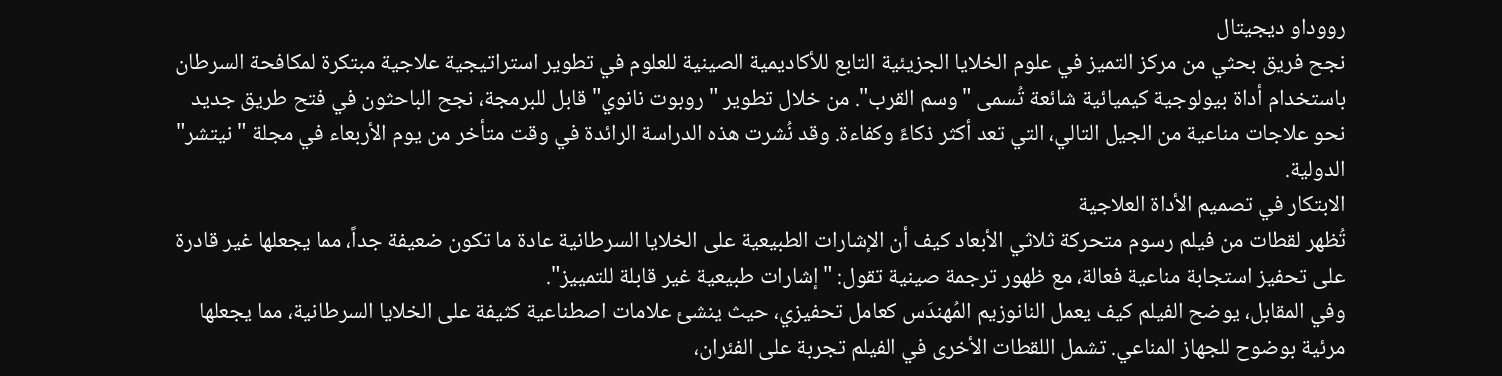رووداو ديجيتال
نجح فريق بحثي من مركز التميز في علوم الخلايا الجزيئية التابع للأكاديمية الصينية للعلوم في تطوير استراتيجية علاجية مبتكرة لمكافحة السرطان باستخدام أداة بيولوجية كيميائية شائعة تُسمى "وسم القرب". من خلال تطوير "روبوت نانوي" قابل للبرمجة، نجح الباحثون في فتح طريق جديد نحو علاجات مناعية من الجيل التالي، التي تعد أكثر ذكاءً وكفاءة. وقد نُشرت هذه الدراسة الرائدة في وقت متأخر من يوم الأربعاء في مجلة "نيتشر" الدولية.
الابتكار في تصميم الأداة العلاجية
تُظهر لقطات من فيلم رسوم متحركة ثلاثي الأبعاد كيف أن الإشارات الطبيعية على الخلايا السرطانية عادة ما تكون ضعيفة جداً، مما يجعلها غير قادرة على تحفيز استجابة مناعية فعالة، مع ظهور ترجمة صينية تقول: "إشارات طبيعية غير قابلة للتمييز".
وفي المقابل، يوضح الفيلم كيف يعمل النانوزيم المُهندَس كعامل تحفيزي، حيث ينشئ علامات اصطناعية كثيفة على الخلايا السرطانية، مما يجعلها مرئية بوضوح للجهاز المناعي. تشمل اللقطات الأخرى في الفيلم تجربة على الفئران،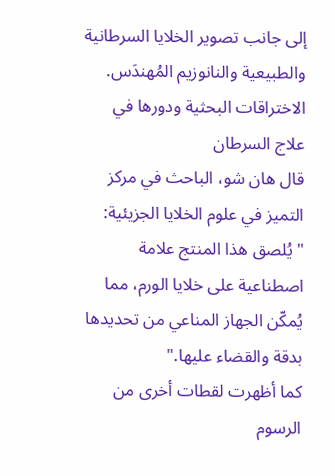إلى جانب تصوير الخلايا السرطانية والطبيعية والنانوزيم المُهندَس.
الاختراقات البحثية ودورها في علاج السرطان
قال هان شو، الباحث في مركز التميز في علوم الخلايا الجزيئية: "يُلصق هذا المنتج علامة اصطناعية على خلايا الورم، مما يُمكّن الجهاز المناعي من تحديدها بدقة والقضاء عليها."
كما أظهرت لقطات أخرى من الرسوم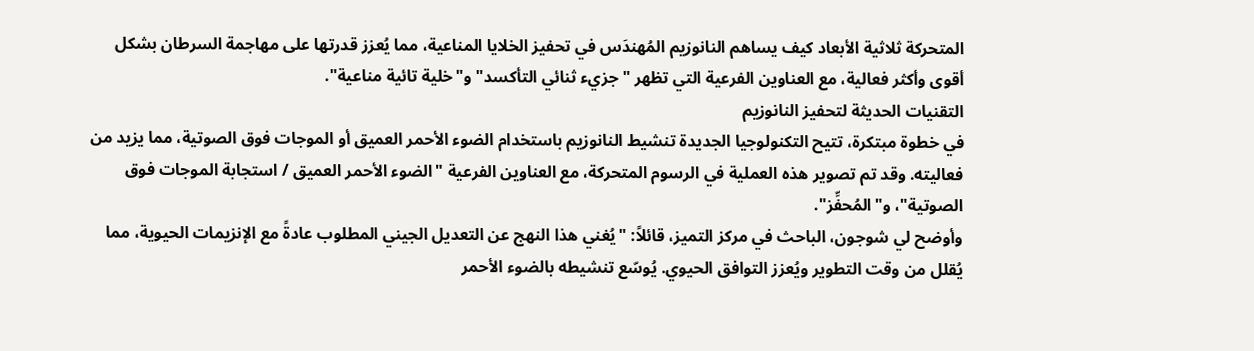المتحركة ثلاثية الأبعاد كيف يساهم النانوزيم المُهندَس في تحفيز الخلايا المناعية، مما يُعزز قدرتها على مهاجمة السرطان بشكل أقوى وأكثر فعالية، مع العناوين الفرعية التي تظهر "جزيء ثنائي التأكسد" و"خلية تائية مناعية".
التقنيات الحديثة لتحفيز النانوزيم
في خطوة مبتكرة، تتيح التكنولوجيا الجديدة تنشيط النانوزيم باستخدام الضوء الأحمر العميق أو الموجات فوق الصوتية، مما يزيد من فعاليته. وقد تم تصوير هذه العملية في الرسوم المتحركة، مع العناوين الفرعية "الضوء الأحمر العميق / استجابة الموجات فوق الصوتية"، و"المُحفِّز".
وأوضح لي شوجون، الباحث في مركز التميز، قائلاً: "يُغني هذا النهج عن التعديل الجيني المطلوب عادةً مع الإنزيمات الحيوية، مما يُقلل من وقت التطوير ويُعزز التوافق الحيوي. يُوسّع تنشيطه بالضوء الأحمر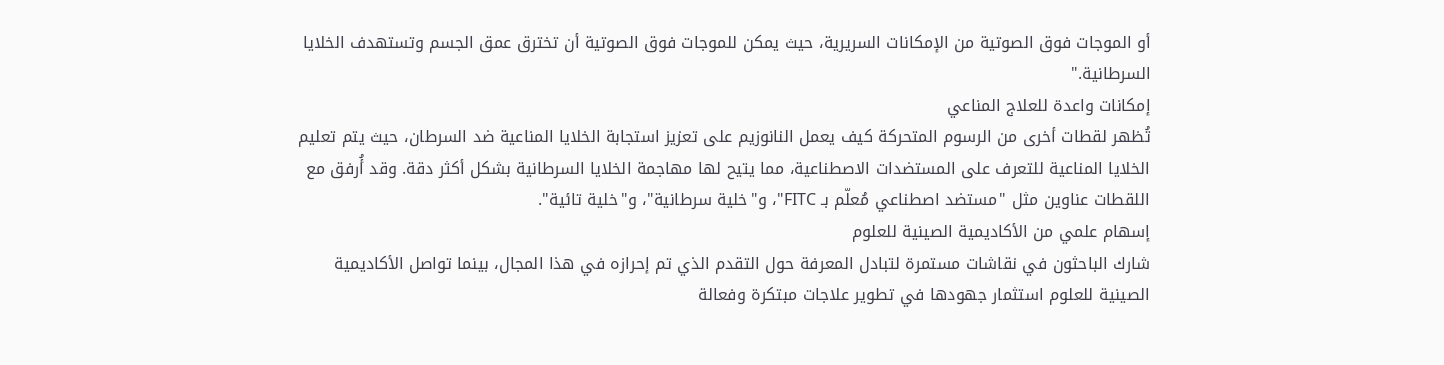أو الموجات فوق الصوتية من الإمكانات السريرية، حيث يمكن للموجات فوق الصوتية أن تخترق عمق الجسم وتستهدف الخلايا السرطانية."
إمكانات واعدة للعلاج المناعي
تُظهر لقطات أخرى من الرسوم المتحركة كيف يعمل النانوزيم على تعزيز استجابة الخلايا المناعية ضد السرطان، حيث يتم تعليم الخلايا المناعية للتعرف على المستضدات الاصطناعية، مما يتيح لها مهاجمة الخلايا السرطانية بشكل أكثر دقة. وقد أُرفق مع اللقطات عناوين مثل "مستضد اصطناعي مُعلّم بـ FITC"، و"خلية سرطانية"، و"خلية تائية".
إسهام علمي من الأكاديمية الصينية للعلوم
شارك الباحثون في نقاشات مستمرة لتبادل المعرفة حول التقدم الذي تم إحرازه في هذا المجال، بينما تواصل الأكاديمية الصينية للعلوم استثمار جهودها في تطوير علاجات مبتكرة وفعالة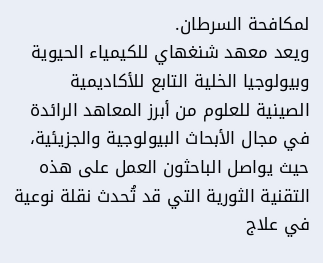لمكافحة السرطان.
ويعد معهد شنغهاي للكيمياء الحيوية وبيولوجيا الخلية التابع للأكاديمية الصينية للعلوم من أبرز المعاهد الرائدة في مجال الأبحاث البيولوجية والجزيئية، حيث يواصل الباحثون العمل على هذه التقنية الثورية التي قد تُحدث نقلة نوعية في علاج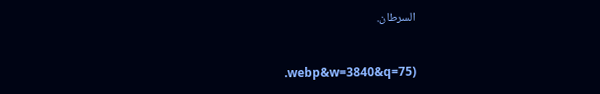السرطان.


.webp&w=3840&q=75)